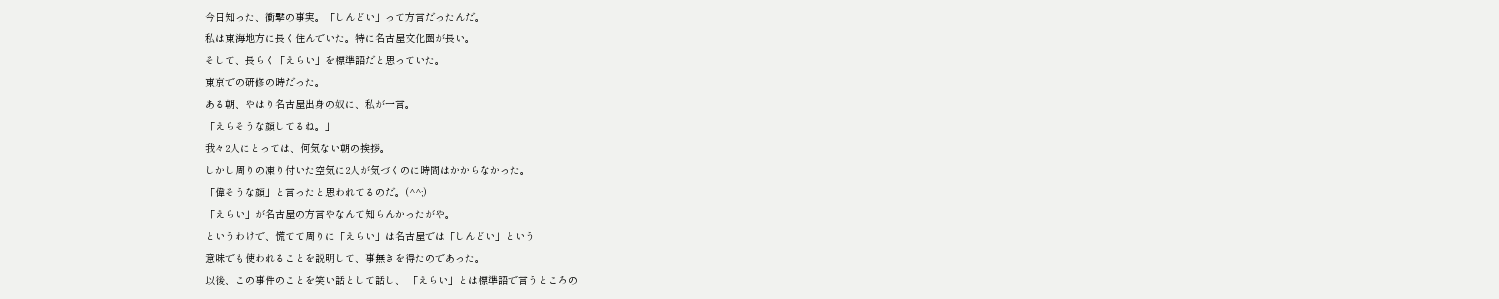今日知った、衝撃の事実。「しんどい」って方言だったんだ。
私は東海地方に長く住んでいた。特に名古屋文化圏が長い。
そして、長らく「えらい」を標準語だと思っていた。
東京での研修の時だった。
ある朝、やはり名古屋出身の奴に、私が一言。
「えらそうな顔してるね。」
我々2人にとっては、何気ない朝の挨拶。
しかし周りの凍り付いた空気に2人が気づくのに時間はかからなかった。
「偉そうな顔」と言ったと思われてるのだ。(^^;)
「えらい」が名古屋の方言やなんて知らんかったがや。
というわけで、慌てて周りに「えらい」は名古屋では「しんどい」という
意味でも使われることを説明して、事無きを得たのであった。
以後、この事件のことを笑い話として話し、 「えらい」とは標準語で言うところの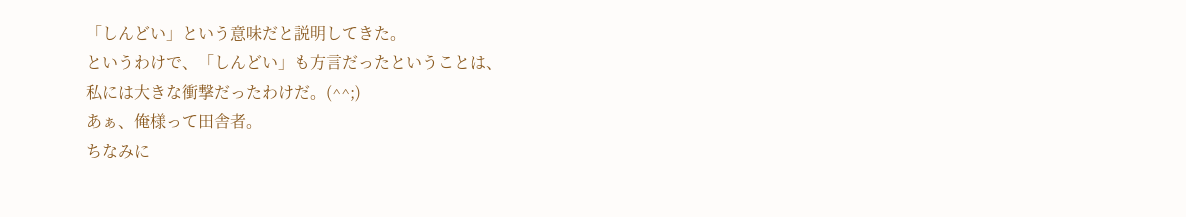「しんどい」という意味だと説明してきた。
というわけで、「しんどい」も方言だったということは、
私には大きな衝撃だったわけだ。(^^;)
あぁ、俺様って田舎者。
ちなみに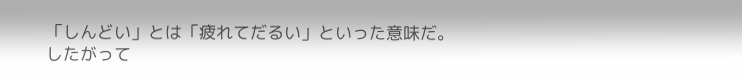「しんどい」とは「疲れてだるい」といった意味だ。
したがって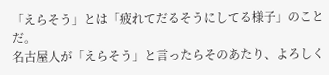「えらそう」とは「疲れてだるそうにしてる様子」のことだ。
名古屋人が「えらそう」と言ったらそのあたり、よろしく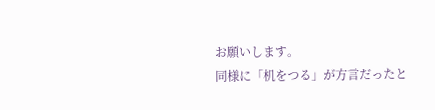お願いします。
同様に「机をつる」が方言だったと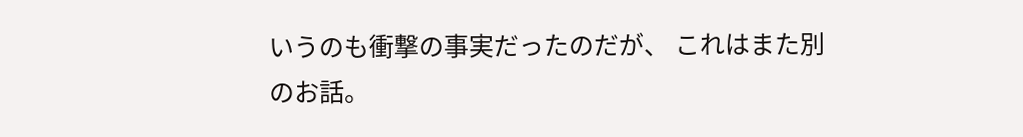いうのも衝撃の事実だったのだが、 これはまた別のお話。